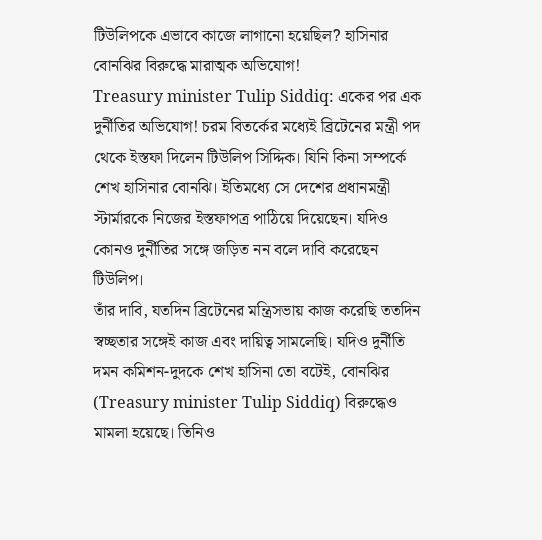টিউলিপকে এভাবে কাজে লাগানো হয়েছিল? হাসিনার বোনঝির বিরুদ্ধে মারাত্মক অভিযোগ!
Treasury minister Tulip Siddiq: একের পর এক দুর্নীতির অভিযোগ! চরম বিতর্কের মধ্যেই ব্রিটেনের মন্ত্রী পদ থেকে ইস্তফা দিলেন টিউলিপ সিদ্দিক। যিনি কিনা সম্পর্কে শেখ হাসিনার বোনঝি। ইতিমধ্যে সে দেশের প্রধানমন্ত্রী স্টার্মারকে নিজের ইস্তফাপত্র পাঠিয়ে দিয়েছেন। যদিও কোনও দুর্নীতির সঙ্গে জড়িত নন বলে দাবি করেছেন টিউলিপ।
তাঁর দাবি, যতদিন ব্রিটেনের মন্ত্রিসভায় কাজ করেছি ততদিন স্বচ্ছতার সঙ্গেই কাজ এবং দায়িত্ব সামলেছি। যদিও দুর্নীতি দমন কমিশন-দুদকে শেখ হাসিনা তো বটেই, বোনঝির (Treasury minister Tulip Siddiq) বিরুদ্ধেও মামলা হয়েছে। তিনিও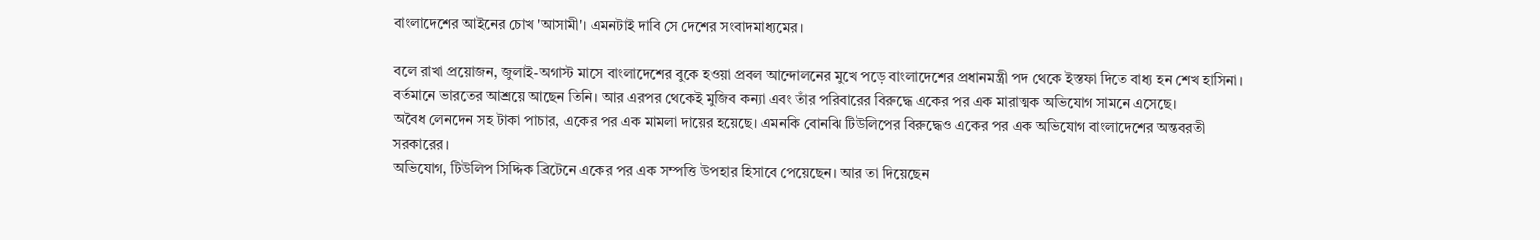বাংলাদেশের আইনের চোখ 'আসামী'। এমনটাই দাবি সে দেশের সংবাদমাধ্যমের।

বলে রাখা প্রয়োজন, জুলাই-অগাস্ট মাসে বাংলাদেশের বুকে হওয়া প্রবল আন্দোলনের মুখে পড়ে বাংলাদেশের প্রধানমন্ত্রী পদ থেকে ইস্তফা দিতে বাধ্য হন শেখ হাসিনা। বর্তমানে ভারতের আশ্রয়ে আছেন তিনি। আর এরপর থেকেই মুজিব কন্যা এবং তাঁর পরিবারের বিরুদ্ধে একের পর এক মারাত্মক অভিযোগ সামনে এসেছে।
অবৈধ লেনদেন সহ টাকা পাচার, একের পর এক মামলা দায়ের হয়েছে। এমনকি বোনঝি টিউলিপের বিরুদ্ধেও একের পর এক অভিযোগ বাংলাদেশের অন্তবরতী সরকারের।
অভিযোগ, টিউলিপ সিদ্দিক ব্রিটেনে একের পর এক সম্পত্তি উপহার হিসাবে পেয়েছেন। আর তা দিয়েছেন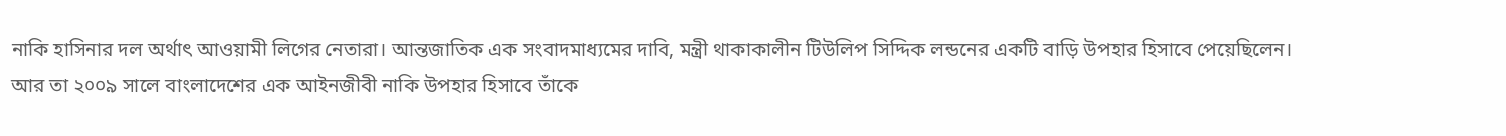নাকি হাসিনার দল অর্থাৎ আওয়ামী লিগের নেতারা। আন্তজাতিক এক সংবাদমাধ্যমের দাবি, মন্ত্রী থাকাকালীন টিউলিপ সিদ্দিক লন্ডনের একটি বাড়ি উপহার হিসাবে পেয়েছিলেন।
আর তা ২০০৯ সালে বাংলাদেশের এক আইনজীবী নাকি উপহার হিসাবে তাঁকে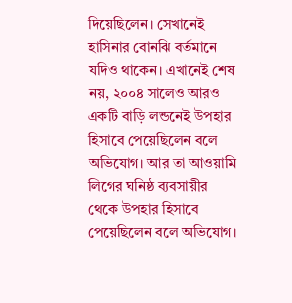দিয়েছিলেন। সেখানেই হাসিনার বোনঝি বর্তমানে যদিও থাকেন। এখানেই শেষ নয়, ২০০৪ সালেও আরও একটি বাড়ি লন্ডনেই উপহার হিসাবে পেয়েছিলেন বলে অভিযোগ। আর তা আওয়ামি লিগের ঘনিষ্ঠ ব্যবসায়ীর থেকে উপহার হিসাবে পেয়েছিলেন বলে অভিযোগ।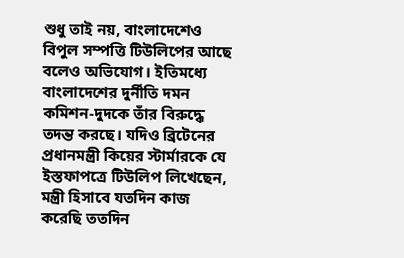শুধু তাই নয়, বাংলাদেশেও বিপুল সম্পত্তি টিউলিপের আছে বলেও অভিযোগ। ইতিমধ্যে বাংলাদেশের দুর্নীতি দমন কমিশন-দুদকে তাঁর বিরুদ্ধে তদন্ত করছে। যদিও ব্রিটেনের প্রধানমন্ত্রী কিয়ের স্টার্মারকে যে ইস্তফাপত্রে টিউলিপ লিখেছেন, মন্ত্রী হিসাবে যতদিন কাজ করেছি ততদিন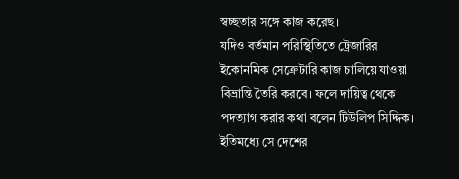স্বচ্ছতার সঙ্গে কাজ করেছ।
যদিও বর্তমান পরিস্থিতিতে ট্রেজারির ইকোনমিক সেক্রেটারি কাজ চালিয়ে যাওয়া বিভ্রান্তি তৈরি করবে। ফলে দায়িত্ব থেকে পদত্যাগ করার কথা বলেন টিউলিপ সিদ্দিক। ইতিমধ্যে সে দেশের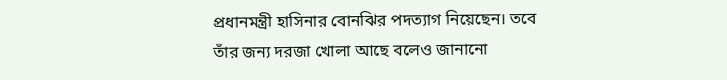প্রধানমন্ত্রী হাসিনার বোনঝির পদত্যাগ নিয়েছেন। তবে তাঁর জন্য দরজা খোলা আছে বলেও জানানো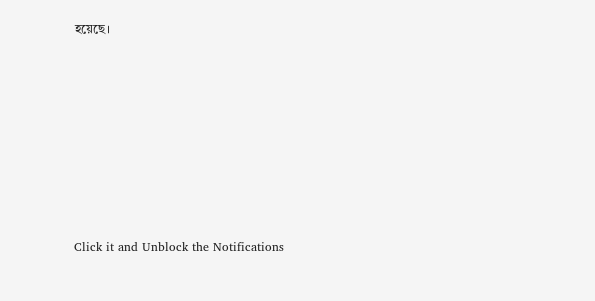হয়েছে।












Click it and Unblock the Notifications